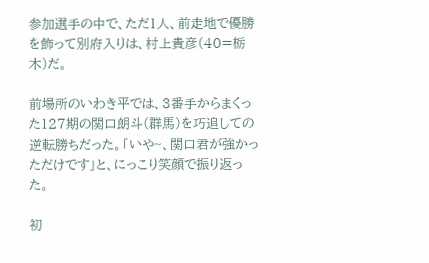参加選手の中で、ただ1人、前走地で優勝を飾って別府入りは、村上貴彦(40=栃木)だ。

前場所のいわき平では、3番手からまくった127期の関口朗斗(群馬)を巧追しての逆転勝ちだった。「いや~、関口君が強かっただけです」と、にっこり笑顔で振り返った。

初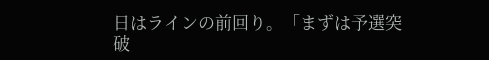日はラインの前回り。「まずは予選突破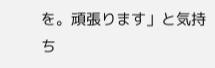を。頑張ります」と気持ち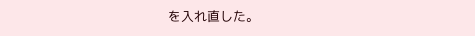を入れ直した。